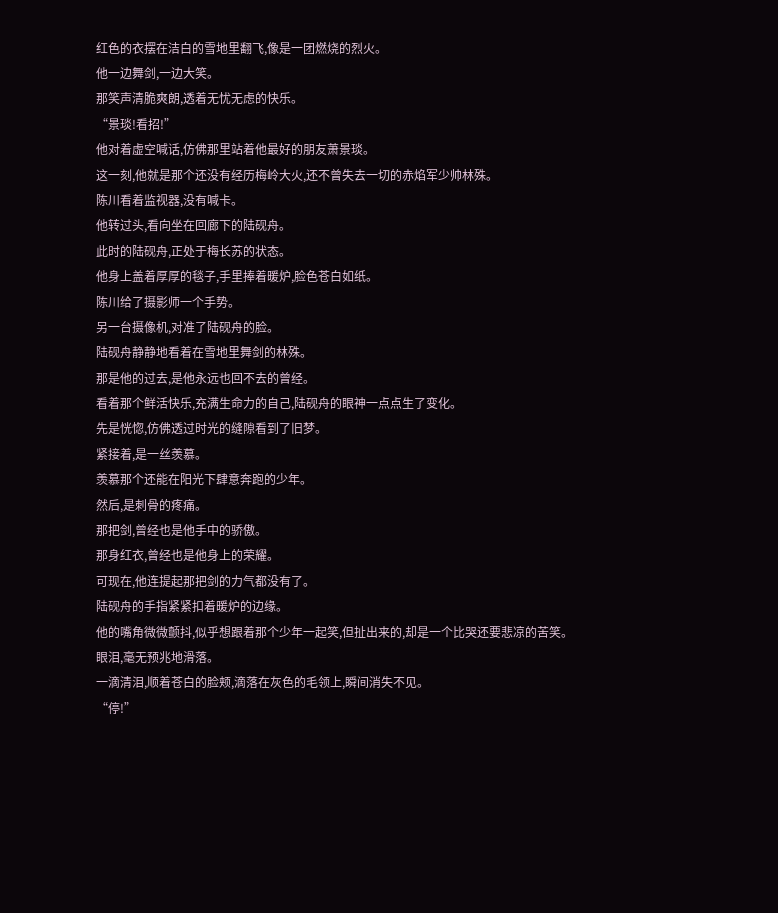红色的衣摆在洁白的雪地里翻飞,像是一团燃烧的烈火。
他一边舞剑,一边大笑。
那笑声清脆爽朗,透着无忧无虑的快乐。
“景琰!看招!”
他对着虚空喊话,仿佛那里站着他最好的朋友萧景琰。
这一刻,他就是那个还没有经历梅岭大火,还不曾失去一切的赤焰军少帅林殊。
陈川看着监视器,没有喊卡。
他转过头,看向坐在回廊下的陆砚舟。
此时的陆砚舟,正处于梅长苏的状态。
他身上盖着厚厚的毯子,手里捧着暖炉,脸色苍白如纸。
陈川给了摄影师一个手势。
另一台摄像机,对准了陆砚舟的脸。
陆砚舟静静地看着在雪地里舞剑的林殊。
那是他的过去,是他永远也回不去的曾经。
看着那个鲜活快乐,充满生命力的自己,陆砚舟的眼神一点点生了变化。
先是恍惚,仿佛透过时光的缝隙看到了旧梦。
紧接着,是一丝羡慕。
羡慕那个还能在阳光下肆意奔跑的少年。
然后,是刺骨的疼痛。
那把剑,曾经也是他手中的骄傲。
那身红衣,曾经也是他身上的荣耀。
可现在,他连提起那把剑的力气都没有了。
陆砚舟的手指紧紧扣着暖炉的边缘。
他的嘴角微微颤抖,似乎想跟着那个少年一起笑,但扯出来的,却是一个比哭还要悲凉的苦笑。
眼泪,毫无预兆地滑落。
一滴清泪,顺着苍白的脸颊,滴落在灰色的毛领上,瞬间消失不见。
“停!”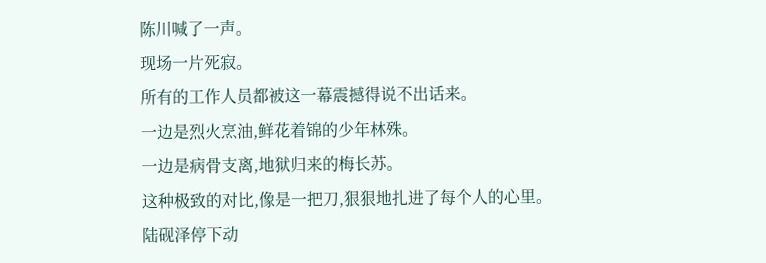陈川喊了一声。
现场一片死寂。
所有的工作人员都被这一幕震撼得说不出话来。
一边是烈火烹油,鲜花着锦的少年林殊。
一边是病骨支离,地狱归来的梅长苏。
这种极致的对比,像是一把刀,狠狠地扎进了每个人的心里。
陆砚泽停下动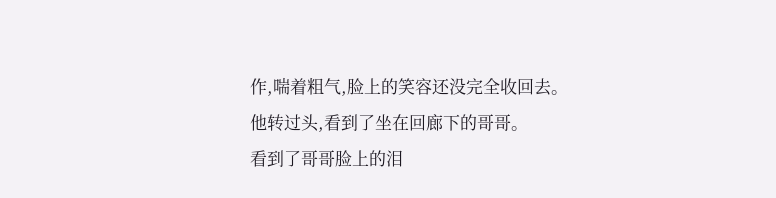作,喘着粗气,脸上的笑容还没完全收回去。
他转过头,看到了坐在回廊下的哥哥。
看到了哥哥脸上的泪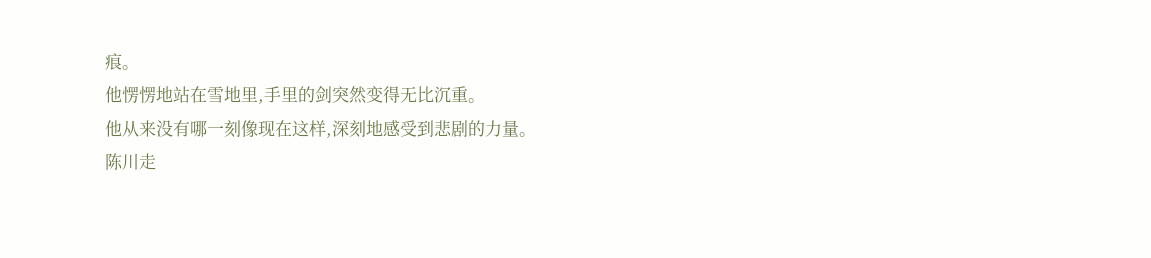痕。
他愣愣地站在雪地里,手里的剑突然变得无比沉重。
他从来没有哪一刻像现在这样,深刻地感受到悲剧的力量。
陈川走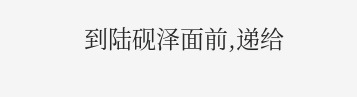到陆砚泽面前,递给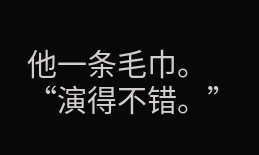他一条毛巾。
“演得不错。”